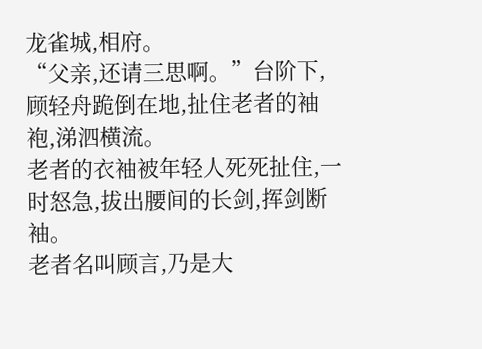龙雀城,相府。
“父亲,还请三思啊。”台阶下,顾轻舟跪倒在地,扯住老者的袖袍,涕泗横流。
老者的衣袖被年轻人死死扯住,一时怒急,拔出腰间的长剑,挥剑断袖。
老者名叫顾言,乃是大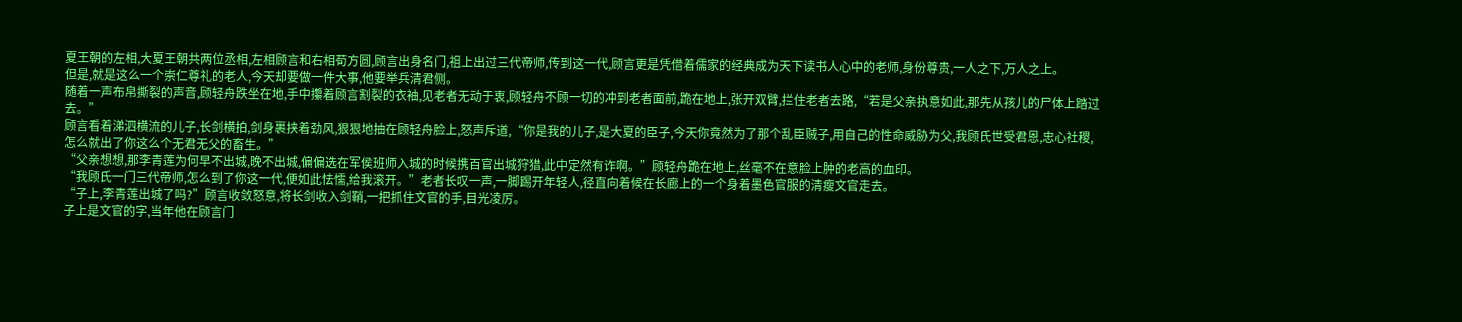夏王朝的左相,大夏王朝共两位丞相,左相顾言和右相荀方圆,顾言出身名门,祖上出过三代帝师,传到这一代,顾言更是凭借着儒家的经典成为天下读书人心中的老师,身份尊贵,一人之下,万人之上。
但是,就是这么一个崇仁尊礼的老人,今天却要做一件大事,他要举兵清君侧。
随着一声布帛撕裂的声音,顾轻舟跌坐在地,手中攥着顾言割裂的衣袖,见老者无动于衷,顾轻舟不顾一切的冲到老者面前,跪在地上,张开双臂,拦住老者去路,“若是父亲执意如此,那先从孩儿的尸体上踏过去。”
顾言看着涕泗横流的儿子,长剑横拍,剑身裹挟着劲风,狠狠地抽在顾轻舟脸上,怒声斥道,“你是我的儿子,是大夏的臣子,今天你竟然为了那个乱臣贼子,用自己的性命威胁为父,我顾氏世受君恩,忠心社稷,怎么就出了你这么个无君无父的畜生。”
“父亲想想,那李青莲为何早不出城,晚不出城,偏偏选在军侯班师入城的时候携百官出城狩猎,此中定然有诈啊。”顾轻舟跪在地上,丝毫不在意脸上肿的老高的血印。
“我顾氏一门三代帝师,怎么到了你这一代,便如此怯懦,给我滚开。”老者长叹一声,一脚踢开年轻人,径直向着候在长廊上的一个身着墨色官服的清瘦文官走去。
“子上,李青莲出城了吗?”顾言收敛怒意,将长剑收入剑鞘,一把抓住文官的手,目光凌厉。
子上是文官的字,当年他在顾言门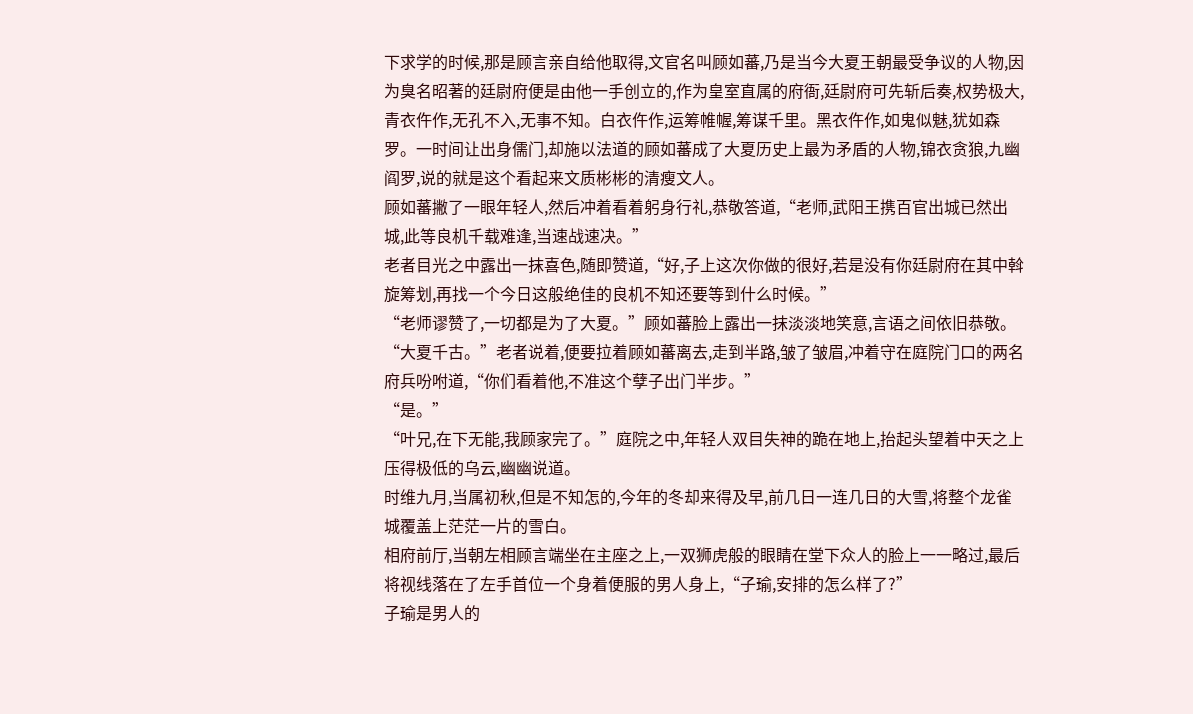下求学的时候,那是顾言亲自给他取得,文官名叫顾如蕃,乃是当今大夏王朝最受争议的人物,因为臭名昭著的廷尉府便是由他一手创立的,作为皇室直属的府衙,廷尉府可先斩后奏,权势极大,青衣仵作,无孔不入,无事不知。白衣仵作,运筹帷幄,筹谋千里。黑衣仵作,如鬼似魅,犹如森罗。一时间让出身儒门,却施以法道的顾如蕃成了大夏历史上最为矛盾的人物,锦衣贪狼,九幽阎罗,说的就是这个看起来文质彬彬的清瘦文人。
顾如蕃撇了一眼年轻人,然后冲着看着躬身行礼,恭敬答道,“老师,武阳王携百官出城已然出城,此等良机千载难逢,当速战速决。”
老者目光之中露出一抹喜色,随即赞道,“好,子上这次你做的很好,若是没有你廷尉府在其中斡旋筹划,再找一个今日这般绝佳的良机不知还要等到什么时候。”
“老师谬赞了,一切都是为了大夏。”顾如蕃脸上露出一抹淡淡地笑意,言语之间依旧恭敬。
“大夏千古。”老者说着,便要拉着顾如蕃离去,走到半路,皱了皱眉,冲着守在庭院门口的两名府兵吩咐道,“你们看着他,不准这个孽子出门半步。”
“是。”
“叶兄,在下无能,我顾家完了。”庭院之中,年轻人双目失神的跪在地上,抬起头望着中天之上压得极低的乌云,幽幽说道。
时维九月,当属初秋,但是不知怎的,今年的冬却来得及早,前几日一连几日的大雪,将整个龙雀城覆盖上茫茫一片的雪白。
相府前厅,当朝左相顾言端坐在主座之上,一双狮虎般的眼睛在堂下众人的脸上一一略过,最后将视线落在了左手首位一个身着便服的男人身上,“子瑜,安排的怎么样了?”
子瑜是男人的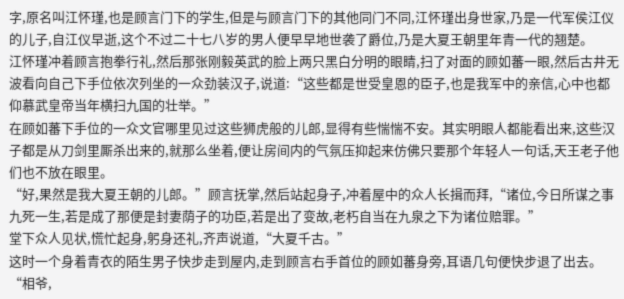字,原名叫江怀瑾,也是顾言门下的学生,但是与顾言门下的其他同门不同,江怀瑾出身世家,乃是一代军侯江仪的儿子,自江仪早逝,这个不过二十七八岁的男人便早早地世袭了爵位,乃是大夏王朝里年青一代的翘楚。
江怀瑾冲着顾言抱拳行礼,然后那张刚毅英武的脸上两只黑白分明的眼睛,扫了对面的顾如蕃一眼,然后古井无波看向自己下手位依次列坐的一众劲装汉子,说道:“这些都是世受皇恩的臣子,也是我军中的亲信,心中也都仰慕武皇帝当年横扫九国的壮举。”
在顾如蕃下手位的一众文官哪里见过这些狮虎般的儿郎,显得有些惴惴不安。其实明眼人都能看出来,这些汉子都是从刀剑里厮杀出来的,就那么坐着,便让房间内的气氛压抑起来仿佛只要那个年轻人一句话,天王老子他们也不放在眼里。
“好,果然是我大夏王朝的儿郎。”顾言抚掌,然后站起身子,冲着屋中的众人长揖而拜,“诸位,今日所谋之事九死一生,若是成了那便是封妻荫子的功臣,若是出了变故,老朽自当在九泉之下为诸位赔罪。”
堂下众人见状,慌忙起身,躬身还礼,齐声说道,“大夏千古。”
这时一个身着青衣的陌生男子快步走到屋内,走到顾言右手首位的顾如蕃身旁,耳语几句便快步退了出去。
“相爷,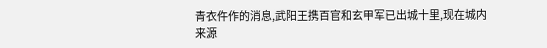青衣仵作的消息,武阳王携百官和玄甲军已出城十里,现在城内
来源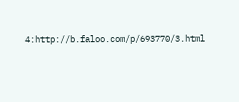4:http://b.faloo.com/p/693770/3.html